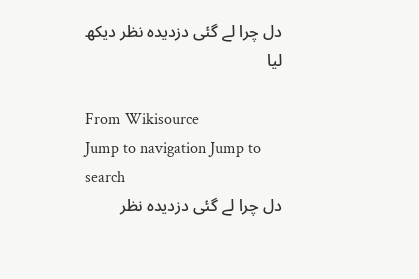دل چرا لے گئی دزدیدہ نظر دیکھ لیا

From Wikisource
Jump to navigation Jump to search
دل چرا لے گئی دزدیدہ نظر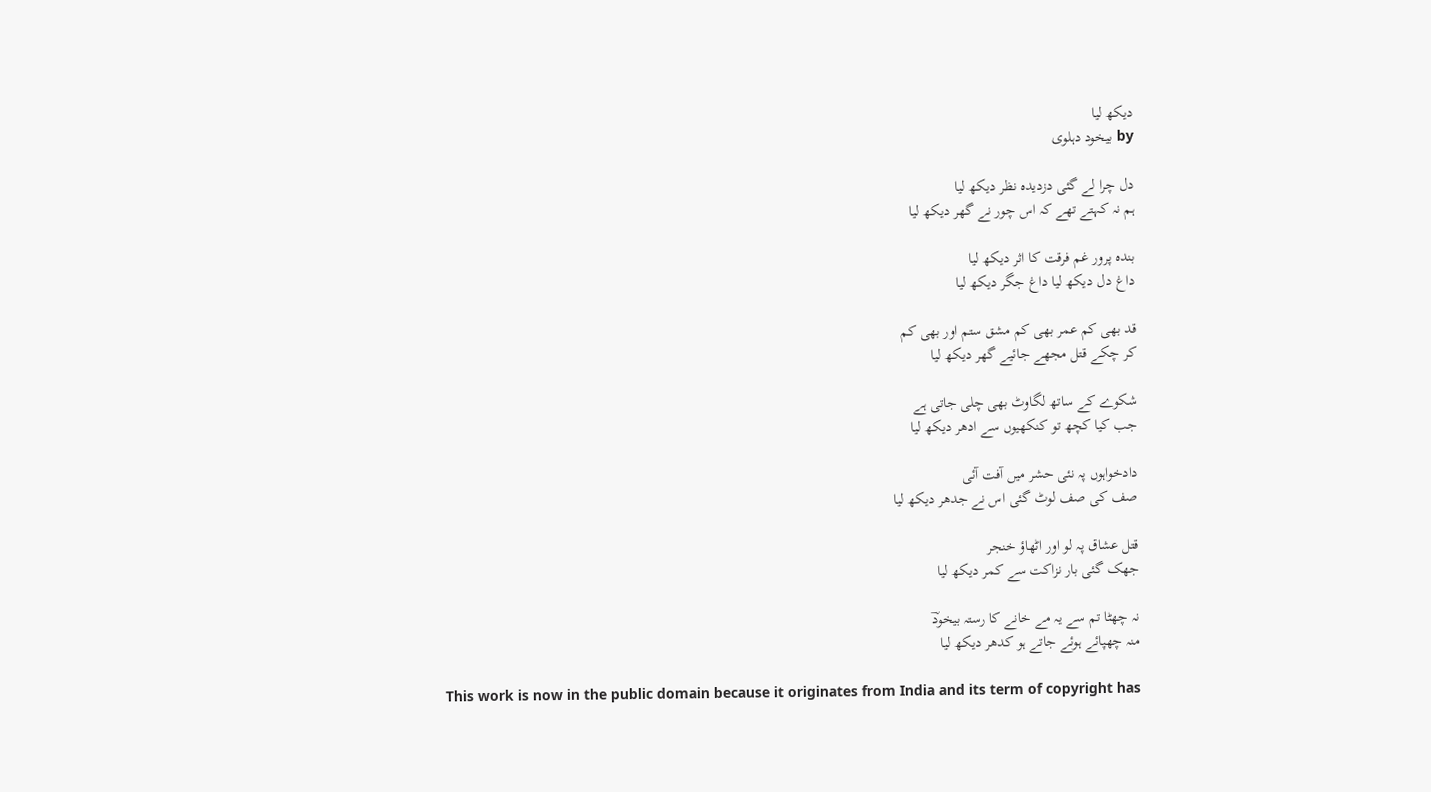دیکھ لیا
by بیخود دہلوی

دل چرا لے گئی دزدیدہ نظر دیکھ لیا
ہم نہ کہتے تھے کہ اس چور نے گھر دیکھ لیا

بندہ پرور غم فرقت کا اثر دیکھ لیا
داغ دل دیکھ لیا داغ جگر دیکھ لیا

قد بھی کم عمر بھی کم مشق ستم اور بھی کم
کر چکے قتل مجھے جائیے گھر دیکھ لیا

شکوے کے ساتھ لگاوٹ بھی چلی جاتی ہے
جب کیا کچھ تو کنکھیوں سے ادھر دیکھ لیا

دادخواہوں پہ نئی حشر میں آفت آئی
صف کی صف لوٹ گئی اس نے جدھر دیکھ لیا

قتل عشاق پہ لو اور اٹھاؤ خنجر
جھک گئی بار نزاکت سے کمر دیکھ لیا

نہ چھٹا تم سے یہ مے خانے کا رستہ بیخودؔ
منہ چھپائے ہوئے جاتے ہو کدھر دیکھ لیا

This work is now in the public domain because it originates from India and its term of copyright has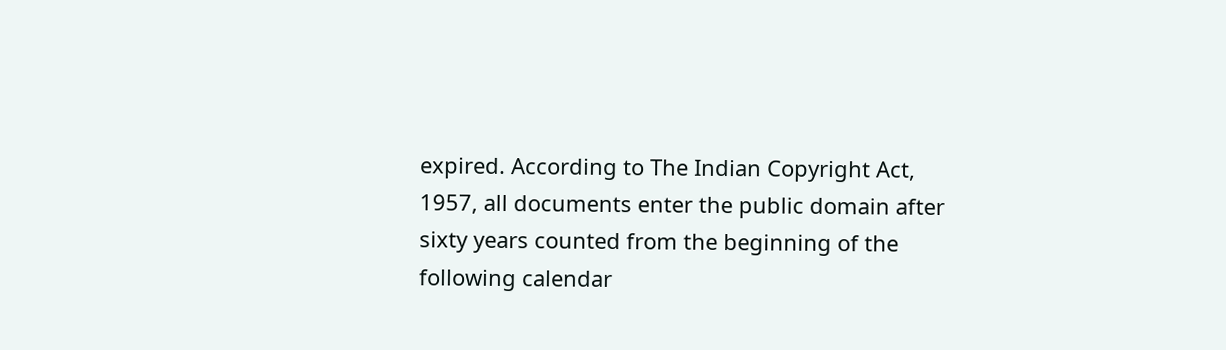expired. According to The Indian Copyright Act, 1957, all documents enter the public domain after sixty years counted from the beginning of the following calendar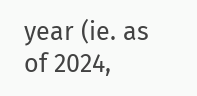year (ie. as of 2024,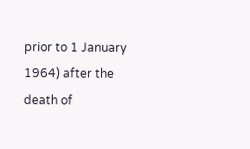prior to 1 January 1964) after the death of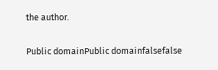the author.

Public domainPublic domainfalsefalse